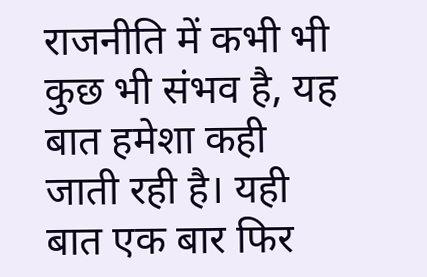राजनीति में कभी भी कुछ भी संभव है, यह बात हमेशा कही जाती रही है। यही बात एक बार फिर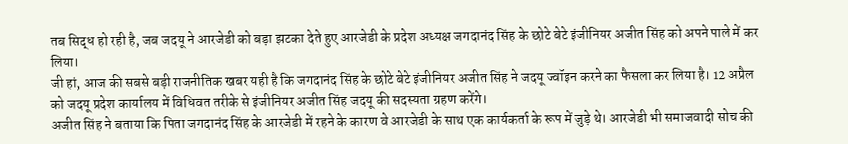तब सिद्ध हो रही है, जब जदयू ने आरजेडी को बड़ा झटका देते हुए आरजेडी के प्रदेश अध्यक्ष जगदानंद सिंह के छोटे बेटे इंजीनियर अजीत सिंह को अपने पाले में कर लिया।
जी हां, आज की सबसे बड़ी राजनीतिक खबर यही है कि जगदानंद सिंह के छोटे बेटे इंजीनियर अजीत सिंह ने जदयू ज्वॉइन करने का फैसला कर लिया है। 12 अप्रैल को जदयू प्रदेश कार्यालय में विधिवत तरीके से इंजीनियर अजीत सिंह जदयू की सदस्यता ग्रहण करेंगे।
अजीत सिंह ने बताया कि पिता जगदानंद सिंह के आरजेडी में रहने के कारण वे आरजेडी के साथ एक कार्यकर्ता के रूप में जुड़े थे। आरजेडी भी समाजवादी सोच की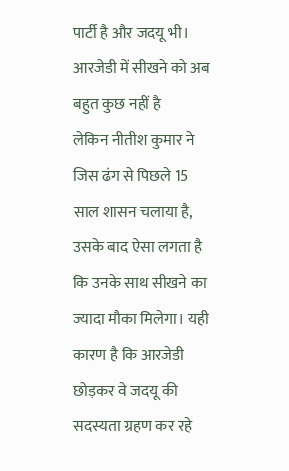पार्टी है और जदयू भी। आरजेडी में सीखने को अब बहुत कुछ नहीं है
लेकिन नीतीश कुमार ने जिस ढंग से पिछले 15 साल शासन चलाया है, उसके बाद ऐसा लगता है कि उनके साथ सीखने का ज्यादा मौका मिलेगा। यही कारण है कि आरजेडी छोड़कर वे जदयू की सदस्यता ग्रहण कर रहे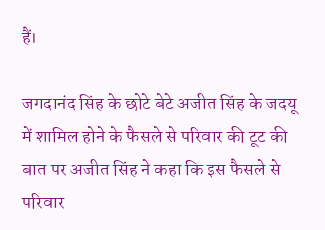हैं।

जगदानंद सिंह के छोटे बेटे अजीत सिंह के जदयू में शामिल होने के फैसले से परिवार की टूट की बात पर अजीत सिंह ने कहा कि इस फैसले से परिवार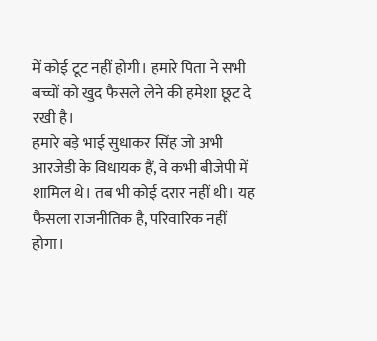में कोई टूट नहीं होगी। हमारे पिता ने सभी बच्चों को खुद फैसले लेने की हमेशा छूट दे रखी है।
हमारे बड़े भाई सुधाकर सिंह जो अभी आरजेडी के विधायक हैं, वे कभी बीजेपी में शामिल थे। तब भी कोई दरार नहीं थी। यह फैसला राजनीतिक है, परिवारिक नहीं होगा।